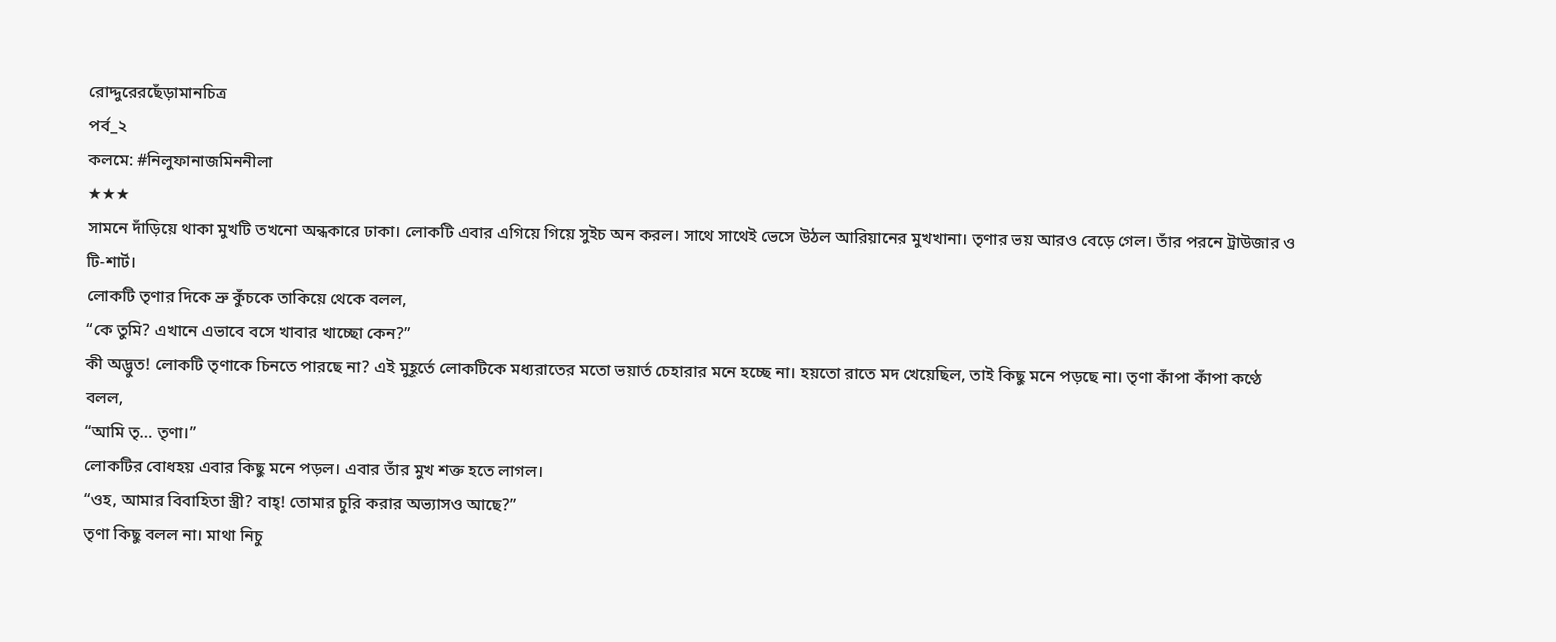রোদ্দুরেরছেঁড়ামানচিত্র
পর্ব_২
কলমে: #নিলুফানাজমিননীলা
★★★
সামনে দাঁড়িয়ে থাকা মুখটি তখনো অন্ধকারে ঢাকা। লোকটি এবার এগিয়ে গিয়ে সুইচ অন করল। সাথে সাথেই ভেসে উঠল আরিয়ানের মুখখানা। তৃণার ভয় আরও বেড়ে গেল। তাঁর পরনে ট্রাউজার ও টি-শার্ট।
লোকটি তৃণার দিকে ভ্রু কুঁচকে তাকিয়ে থেকে বলল,
“কে তুমি? এখানে এভাবে বসে খাবার খাচ্ছো কেন?”
কী অদ্ভুত! লোকটি তৃণাকে চিনতে পারছে না? এই মুহূর্তে লোকটিকে মধ্যরাতের মতো ভয়ার্ত চেহারার মনে হচ্ছে না। হয়তো রাতে মদ খেয়েছিল, তাই কিছু মনে পড়ছে না। তৃণা কাঁপা কাঁপা কণ্ঠে বলল,
“আমি তৃ… তৃণা।”
লোকটির বোধহয় এবার কিছু মনে পড়ল। এবার তাঁর মুখ শক্ত হতে লাগল।
“ওহ, আমার বিবাহিতা স্ত্রী? বাহ্! তোমার চুরি করার অভ্যাসও আছে?”
তৃণা কিছু বলল না। মাথা নিচু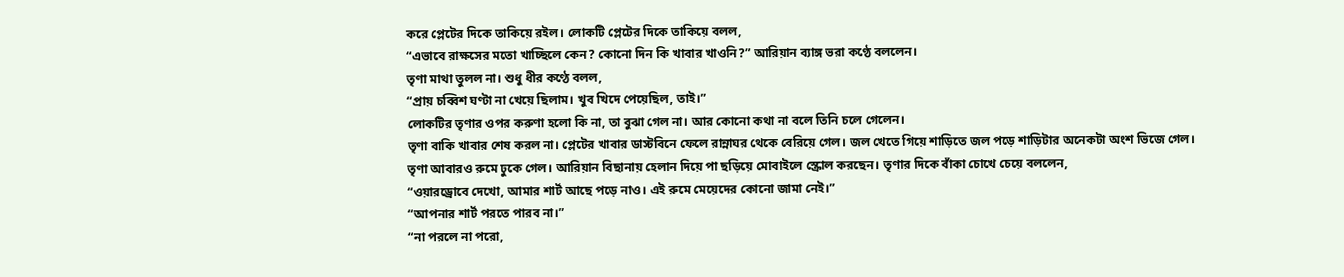করে প্লেটের দিকে তাকিয়ে রইল। লোকটি প্লেটের দিকে তাকিয়ে বলল,
“এভাবে রাক্ষসের মতো খাচ্ছিলে কেন? কোনো দিন কি খাবার খাওনি?” আরিয়ান ব্যাঙ্গ ভরা কণ্ঠে বললেন।
তৃণা মাথা তুলল না। শুধু ধীর কণ্ঠে বলল,
“প্রায় চব্বিশ ঘণ্টা না খেয়ে ছিলাম। খুব খিদে পেয়েছিল, তাই।”
লোকটির তৃণার ওপর করুণা হলো কি না, তা বুঝা গেল না। আর কোনো কথা না বলে তিনি চলে গেলেন।
তৃণা বাকি খাবার শেষ করল না। প্লেটের খাবার ডাস্টবিনে ফেলে রান্নাঘর থেকে বেরিয়ে গেল। জল খেতে গিয়ে শাড়িতে জল পড়ে শাড়িটার অনেকটা অংশ ভিজে গেল।
তৃণা আবারও রুমে ঢুকে গেল। আরিয়ান বিছানায় হেলান দিয়ে পা ছড়িয়ে মোবাইলে স্ক্রোল করছেন। তৃণার দিকে বাঁকা চোখে চেয়ে বললেন,
“ওয়ারড্রোবে দেখো, আমার শার্ট আছে পড়ে নাও। এই রুমে মেয়েদের কোনো জামা নেই।”
“আপনার শার্ট পরতে পারব না।”
“না পরলে না পরো,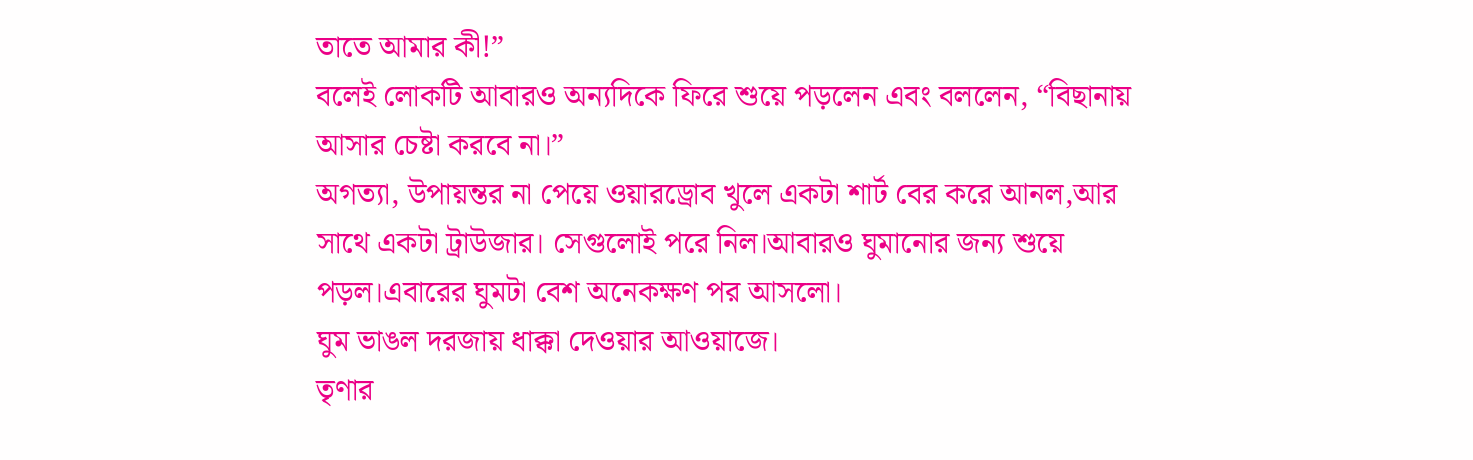তাতে আমার কী!”
বলেই লোকটি আবারও অন্যদিকে ফিরে শুয়ে পড়লেন এবং বললেন, “বিছানায় আসার চেষ্টা করবে না।”
অগত্যা, উপায়ন্তর না পেয়ে ওয়ারড্রোব খুলে একটা শার্ট বের করে আনল,আর সাথে একটা ট্রাউজার। সেগুলোই পরে নিল।আবারও ঘুমানোর জন্য শুয়ে পড়ল।এবারের ঘুমটা বেশ অনেকক্ষণ পর আসলো।
ঘুম ভাঙল দরজায় ধাক্কা দেওয়ার আওয়াজে।
তৃণার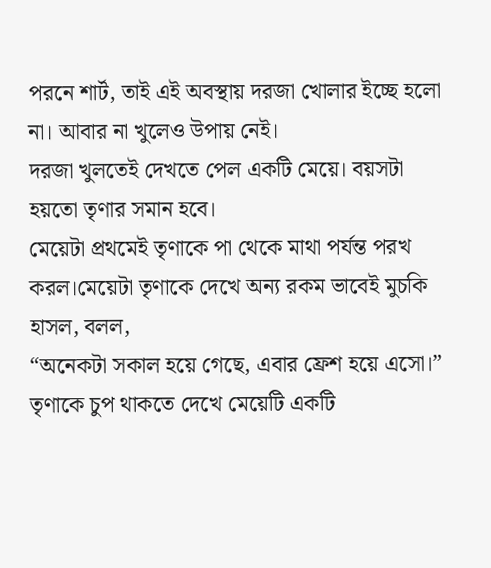পরনে শার্ট, তাই এই অবস্থায় দরজা খোলার ইচ্ছে হলো না। আবার না খুলেও উপায় নেই।
দরজা খুলতেই দেখতে পেল একটি মেয়ে। বয়সটা হয়তো তৃণার সমান হবে।
মেয়েটা প্রথমেই তৃণাকে পা থেকে মাথা পর্যন্ত পরখ করল।মেয়েটা তৃণাকে দেখে অন্য রকম ভাবেই মুচকি হাসল, বলল,
“অনেকটা সকাল হয়ে গেছে, এবার ফ্রেশ হয়ে এসো।”
তৃণাকে চুপ থাকতে দেখে মেয়েটি একটি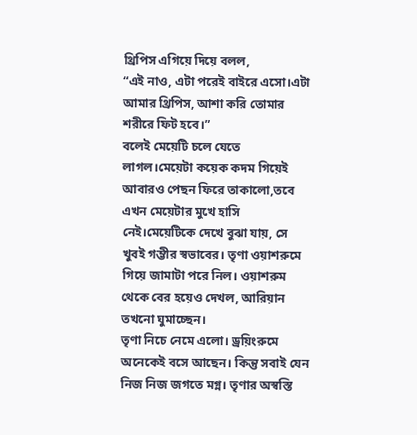থ্রিপিস এগিয়ে দিয়ে বলল,
“এই নাও, এটা পরেই বাইরে এসো।এটা আমার থ্রিপিস, আশা করি তোমার শরীরে ফিট হবে।”
বলেই মেয়েটি চলে যেতে লাগল।মেয়েটা কয়েক কদম গিয়েই আবারও পেছন ফিরে তাকালো,তবে এখন মেয়েটার মুখে হাসি নেই।মেয়েটিকে দেখে বুঝা যায়, সে খুবই গম্ভীর স্বভাবের। তৃণা ওয়াশরুমে গিয়ে জামাটা পরে নিল। ওয়াশরুম থেকে বের হয়েও দেখল, আরিয়ান তখনো ঘুমাচ্ছেন।
তৃণা নিচে নেমে এলো। ড্রয়িংরুমে অনেকেই বসে আছেন। কিন্তু সবাই যেন নিজ নিজ জগতে মগ্ন। তৃণার অস্বস্তি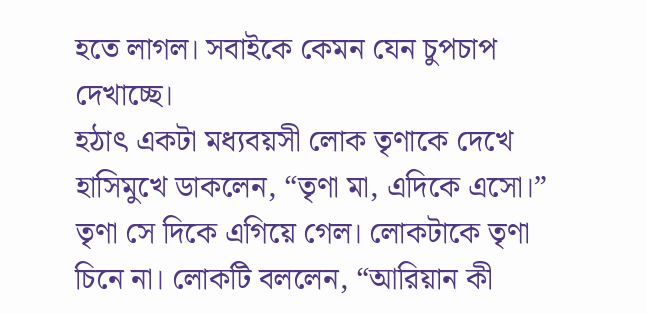হতে লাগল। সবাইকে কেমন যেন চুপচাপ দেখাচ্ছে।
হঠাৎ একটা মধ্যবয়সী লোক তৃণাকে দেখে হাসিমুখে ডাকলেন, “তৃণা মা, এদিকে এসো।”
তৃণা সে দিকে এগিয়ে গেল। লোকটাকে তৃণা চিনে না। লোকটি বললেন, “আরিয়ান কী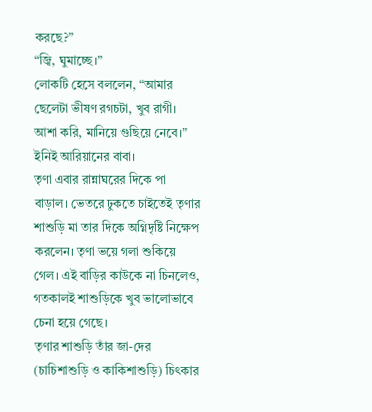করছে?”
“জ্বি, ঘুমাচ্ছে।”
লোকটি হেসে বললেন, “আমার ছেলেটা ভীষণ রগচটা, খুব রাগী। আশা করি, মানিয়ে গুছিয়ে নেবে।”
ইনিই আরিয়ানের বাবা।
তৃণা এবার রান্নাঘরের দিকে পা বাড়াল। ভেতরে ঢুকতে চাইতেই তৃণার শাশুড়ি মা তার দিকে অগ্নিদৃষ্টি নিক্ষেপ করলেন। তৃণা ভয়ে গলা শুকিয়ে গেল। এই বাড়ির কাউকে না চিনলেও, গতকালই শাশুড়িকে খুব ভালোভাবে চেনা হয়ে গেছে।
তৃণার শাশুড়ি তাঁর জা-দের (চাচিশাশুড়ি ও কাকিশাশুড়ি) চিৎকার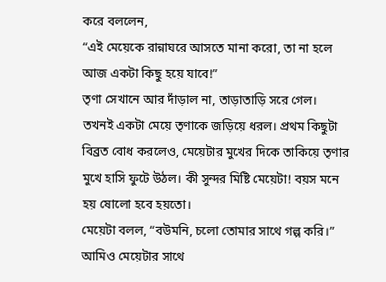করে বললেন,
“এই মেয়েকে রান্নাঘরে আসতে মানা করো, তা না হলে আজ একটা কিছু হয়ে যাবে!”
তৃণা সেখানে আর দাঁড়াল না, তাড়াতাড়ি সরে গেল। তখনই একটা মেয়ে তৃণাকে জড়িয়ে ধরল। প্রথম কিছুটা বিব্রত বোধ করলেও, মেয়েটার মুখের দিকে তাকিয়ে তৃণার মুখে হাসি ফুটে উঠল। কী সুন্দর মিষ্টি মেয়েটা! বয়স মনে হয় ষোলো হবে হয়তো।
মেয়েটা বলল, “বউমনি, চলো তোমার সাথে গল্প করি।”
আমিও মেয়েটার সাথে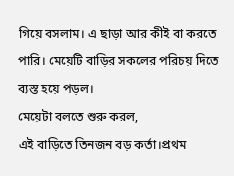গিয়ে বসলাম। এ ছাড়া আর কীই বা করতে পারি। মেয়েটি বাড়ির সকলের পরিচয় দিতে ব্যস্ত হয়ে পড়ল।
মেয়েটা বলতে শুরু করল,
এই বাড়িতে তিনজন বড় কর্তা।প্রথম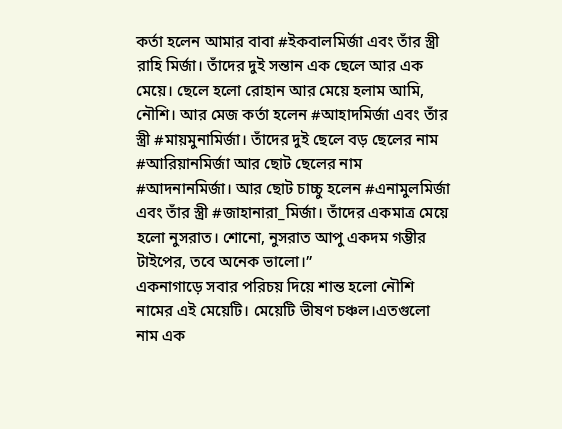কর্তা হলেন আমার বাবা #ইকবালমির্জা এবং তাঁর স্ত্রী রাহি মির্জা। তাঁদের দুই সন্তান এক ছেলে আর এক মেয়ে। ছেলে হলো রোহান আর মেয়ে হলাম আমি, নৌশি। আর মেজ কর্তা হলেন #আহাদমির্জা এবং তাঁর স্ত্রী #মায়মুনামির্জা। তাঁদের দুই ছেলে বড় ছেলের নাম #আরিয়ানমির্জা আর ছোট ছেলের নাম #আদনানমির্জা। আর ছোট চাচ্চু হলেন #এনামুলমির্জা এবং তাঁর স্ত্রী #জাহানারা_মির্জা। তাঁদের একমাত্র মেয়ে হলো নুসরাত। শোনো, নুসরাত আপু একদম গম্ভীর টাইপের, তবে অনেক ভালো।”
একনাগাড়ে সবার পরিচয় দিয়ে শান্ত হলো নৌশি নামের এই মেয়েটি। মেয়েটি ভীষণ চঞ্চল।এতগুলো নাম এক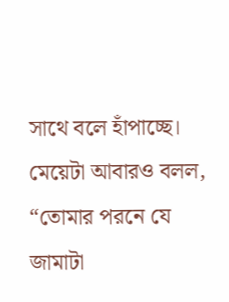সাথে বলে হাঁপাচ্ছে। মেয়েটা আবারও বলল,
“তোমার পরনে যে জামাটা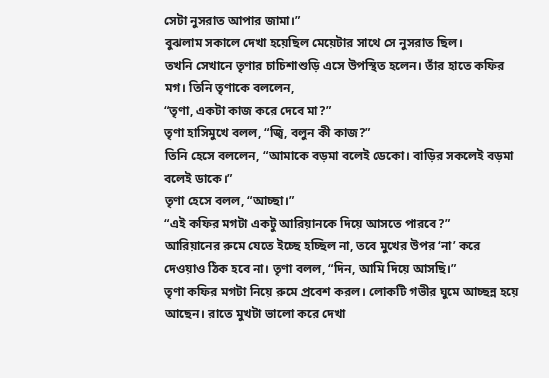সেটা নুসরাত আপার জামা।”
বুঝলাম সকালে দেখা হয়েছিল মেয়েটার সাথে সে নুসরাত ছিল।
তখনি সেখানে তৃণার চাচিশাশুড়ি এসে উপস্থিত হলেন। তাঁর হাতে কফির মগ। তিনি তৃণাকে বললেন,
“তৃণা, একটা কাজ করে দেবে মা?”
তৃণা হাসিমুখে বলল, “জ্বি, বলুন কী কাজ?”
তিনি হেসে বললেন, “আমাকে বড়মা বলেই ডেকো। বাড়ির সকলেই বড়মা বলেই ডাকে।”
তৃণা হেসে বলল, “আচ্ছা।”
“এই কফির মগটা একটু আরিয়ানকে দিয়ে আসতে পারবে?”
আরিয়ানের রুমে যেতে ইচ্ছে হচ্ছিল না, তবে মুখের উপর ‘না’ করে দেওয়াও ঠিক হবে না। তৃণা বলল, “দিন, আমি দিয়ে আসছি।”
তৃণা কফির মগটা নিয়ে রুমে প্রবেশ করল। লোকটি গভীর ঘুমে আচ্ছন্ন হয়ে আছেন। রাতে মুখটা ভালো করে দেখা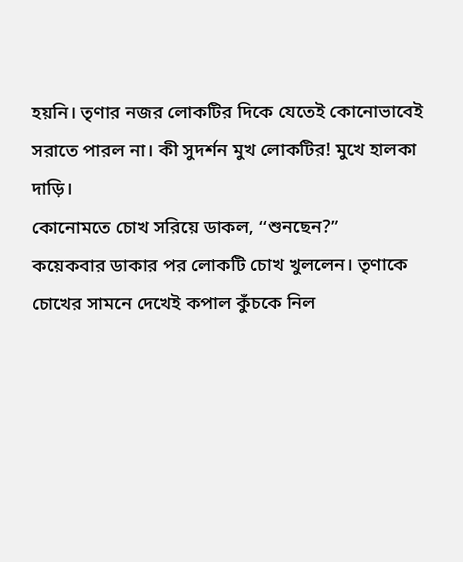হয়নি। তৃণার নজর লোকটির দিকে যেতেই কোনোভাবেই সরাতে পারল না। কী সুদর্শন মুখ লোকটির! মুখে হালকা দাড়ি।
কোনোমতে চোখ সরিয়ে ডাকল, ‘‘শুনছেন?”
কয়েকবার ডাকার পর লোকটি চোখ খুললেন। তৃণাকে চোখের সামনে দেখেই কপাল কুঁচকে নিল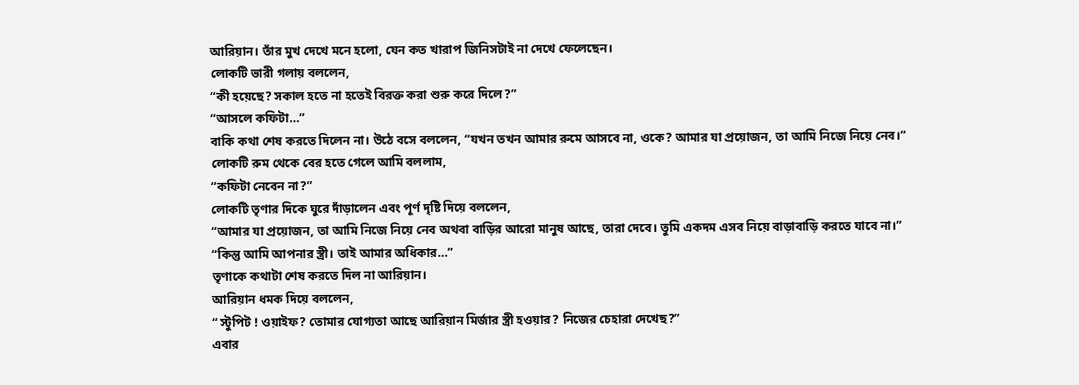আরিয়ান। তাঁর মুখ দেখে মনে হলো, যেন কত খারাপ জিনিসটাই না দেখে ফেলেছেন।
লোকটি ভারী গলায় বললেন,
“কী হয়েছে? সকাল হতে না হতেই বিরক্ত করা শুরু করে দিলে?”
“আসলে কফিটা…”
বাকি কথা শেষ করতে দিলেন না। উঠে বসে বললেন, “যখন তখন আমার রুমে আসবে না, ওকে? আমার যা প্রয়োজন, তা আমি নিজে নিয়ে নেব।”
লোকটি রুম থেকে বের হতে গেলে আমি বললাম,
“কফিটা নেবেন না?”
লোকটি তৃণার দিকে ঘুরে দাঁড়ালেন এবং পূর্ণ দৃষ্টি দিয়ে বললেন,
“আমার যা প্রয়োজন, তা আমি নিজে নিয়ে নেব অথবা বাড়ির আরো মানুষ আছে, তারা দেবে। তুমি একদম এসব নিয়ে বাড়াবাড়ি করতে যাবে না।”
“কিন্তু আমি আপনার স্ত্রী। তাই আমার অধিকার…”
তৃণাকে কথাটা শেষ করতে দিল না আরিয়ান।
আরিয়ান ধমক দিয়ে বললেন,
“ স্টুপিট ! ওয়াইফ? তোমার যোগ্যতা আছে আরিয়ান মির্জার স্ত্রী হওয়ার? নিজের চেহারা দেখেছ?”
এবার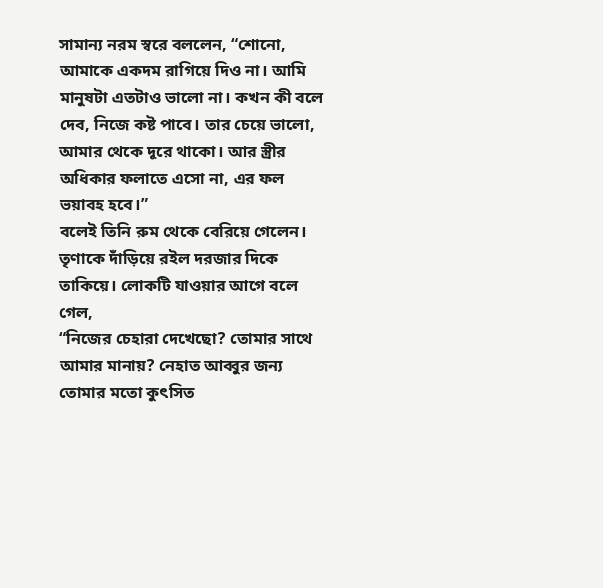সামান্য নরম স্বরে বললেন, “শোনো, আমাকে একদম রাগিয়ে দিও না। আমি মানুষটা এতটাও ভালো না। কখন কী বলে দেব, নিজে কষ্ট পাবে। তার চেয়ে ভালো, আমার থেকে দূরে থাকো। আর স্ত্রীর অধিকার ফলাতে এসো না, এর ফল ভয়াবহ হবে।”
বলেই তিনি রুম থেকে বেরিয়ে গেলেন। তৃণাকে দাঁড়িয়ে রইল দরজার দিকে তাকিয়ে। লোকটি যাওয়ার আগে বলে গেল,
“নিজের চেহারা দেখেছো? তোমার সাথে আমার মানায়? নেহাত আব্বুর জন্য তোমার মতো কুৎসিত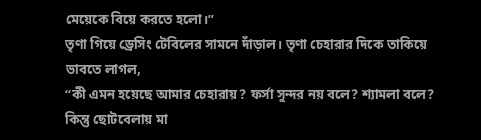মেয়েকে বিয়ে করতে হলো।”
তৃণা গিয়ে ড্রেসিং টেবিলের সামনে দাঁড়াল। তৃণা চেহারার দিকে তাকিয়ে ভাবতে লাগল,
“কী এমন হয়েছে আমার চেহারায়? ফর্সা সুন্দর নয় বলে? শ্যামলা বলে?
কিন্তু ছোটবেলায় মা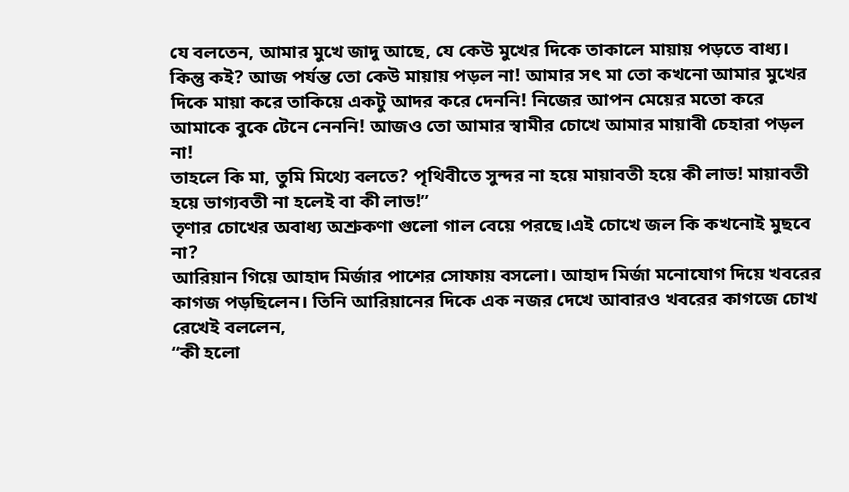যে বলতেন, আমার মুখে জাদু আছে, যে কেউ মুখের দিকে তাকালে মায়ায় পড়তে বাধ্য। কিন্তু কই? আজ পর্যন্ত তো কেউ মায়ায় পড়ল না! আমার সৎ মা তো কখনো আমার মুখের দিকে মায়া করে তাকিয়ে একটু আদর করে দেননি! নিজের আপন মেয়ের মতো করে আমাকে বুকে টেনে নেননি! আজও তো আমার স্বামীর চোখে আমার মায়াবী চেহারা পড়ল না!
তাহলে কি মা, তুমি মিথ্যে বলতে? পৃথিবীতে সুন্দর না হয়ে মায়াবতী হয়ে কী লাভ! মায়াবতী হয়ে ভাগ্যবতী না হলেই বা কী লাভ!”
তৃণার চোখের অবাধ্য অশ্রুকণা গুলো গাল বেয়ে পরছে।এই চোখে জল কি কখনোই মুছবে না?
আরিয়ান গিয়ে আহাদ মির্জার পাশের সোফায় বসলো। আহাদ মির্জা মনোযোগ দিয়ে খবরের কাগজ পড়ছিলেন। তিনি আরিয়ানের দিকে এক নজর দেখে আবারও খবরের কাগজে চোখ রেখেই বললেন,
“কী হলো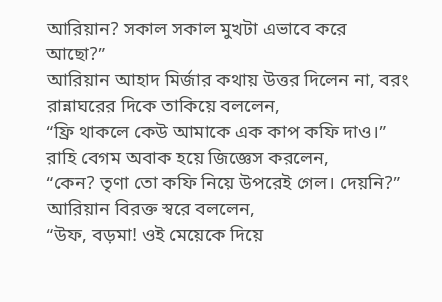আরিয়ান? সকাল সকাল মুখটা এভাবে করে আছো?”
আরিয়ান আহাদ মির্জার কথায় উত্তর দিলেন না, বরং রান্নাঘরের দিকে তাকিয়ে বললেন,
“ফ্রি থাকলে কেউ আমাকে এক কাপ কফি দাও।”
রাহি বেগম অবাক হয়ে জিজ্ঞেস করলেন,
“কেন? তৃণা তো কফি নিয়ে উপরেই গেল। দেয়নি?”
আরিয়ান বিরক্ত স্বরে বললেন,
“উফ, বড়মা! ওই মেয়েকে দিয়ে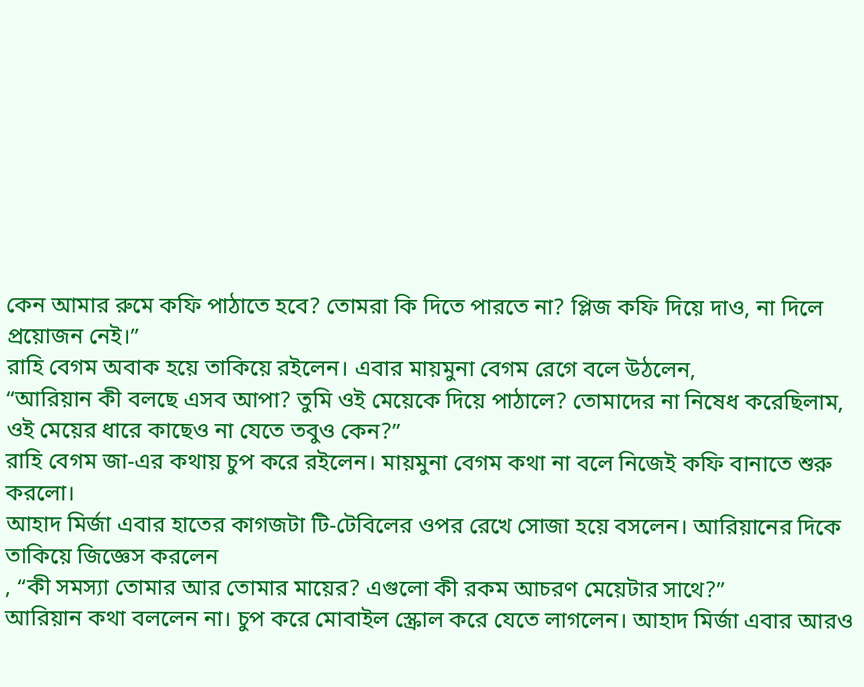কেন আমার রুমে কফি পাঠাতে হবে? তোমরা কি দিতে পারতে না? প্লিজ কফি দিয়ে দাও, না দিলে প্রয়োজন নেই।”
রাহি বেগম অবাক হয়ে তাকিয়ে রইলেন। এবার মায়মুনা বেগম রেগে বলে উঠলেন,
“আরিয়ান কী বলছে এসব আপা? তুমি ওই মেয়েকে দিয়ে পাঠালে? তোমাদের না নিষেধ করেছিলাম, ওই মেয়ের ধারে কাছেও না যেতে তবুও কেন?”
রাহি বেগম জা-এর কথায় চুপ করে রইলেন। মায়মুনা বেগম কথা না বলে নিজেই কফি বানাতে শুরু করলো।
আহাদ মির্জা এবার হাতের কাগজটা টি-টেবিলের ওপর রেখে সোজা হয়ে বসলেন। আরিয়ানের দিকে তাকিয়ে জিজ্ঞেস করলেন
, “কী সমস্যা তোমার আর তোমার মায়ের? এগুলো কী রকম আচরণ মেয়েটার সাথে?”
আরিয়ান কথা বললেন না। চুপ করে মোবাইল স্ক্রোল করে যেতে লাগলেন। আহাদ মির্জা এবার আরও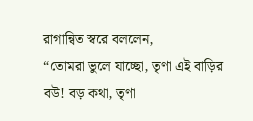রাগান্বিত স্বরে বললেন,
“তোমরা ভুলে যাচ্ছো, তৃণা এই বাড়ির বউ! বড় কথা, তৃণা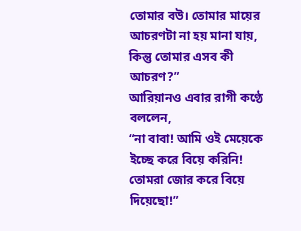তোমার বউ। তোমার মায়ের আচরণটা না হয় মানা যায়, কিন্তু তোমার এসব কী আচরণ?”
আরিয়ানও এবার রাগী কণ্ঠে বললেন,
“না বাবা! আমি ওই মেয়েকে ইচ্ছে করে বিয়ে করিনি! তোমরা জোর করে বিয়ে দিয়েছো!”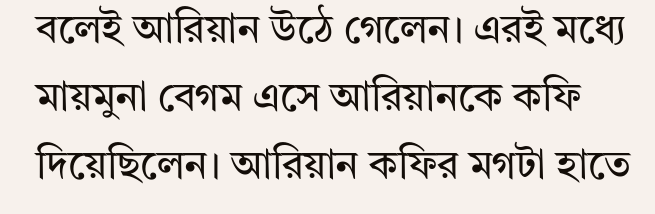বলেই আরিয়ান উঠে গেলেন। এরই মধ্যে মায়মুনা বেগম এসে আরিয়ানকে কফি দিয়েছিলেন। আরিয়ান কফির মগটা হাতে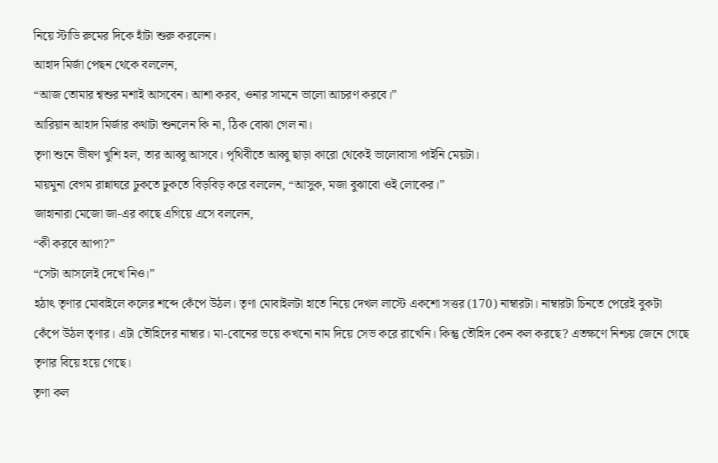নিয়ে স্টাডি রুমের দিকে হাঁটা শুরু করলেন।
আহাদ মির্জা পেছন থেকে বললেন,
“আজ তোমার শ্বশুর মশাই আসবেন। আশা করব, ওনার সামনে ভালো আচরণ করবে।”
আরিয়ান আহাদ মির্জার কথাটা শুনলেন কি না, ঠিক বোঝা গেল না।
তৃণা শুনে ভীষণ খুশি হল, তার আব্বু আসবে। পৃথিবীতে আব্বু ছাড়া কারো থেকেই ভালোবাসা পাইনি মেয়টা।
মায়মুনা বেগম রান্নাঘরে ঢুকতে ঢুকতে বিড়বিড় করে বললেন, “আসুক, মজা বুঝাবো ওই লোকের।”
জাহানারা মেজো জা-এর কাছে এগিয়ে এসে বললেন,
“কী করবে আপা?”
“সেটা আসলেই দেখে নিও।”
হঠাৎ তৃণার মোবাইলে কলের শব্দে কেঁপে উঠল। তৃণা মোবাইলটা হাতে নিয়ে দেখল লাস্টে একশো সত্তর (170) নাম্বারটা। নাম্বারটা চিনতে পেরেই বুকটা কেঁপে উঠল তৃণার। এটা তৌহিদের নাম্বার। মা-বোনের ভয়ে কখনো নাম দিয়ে সেভ করে রাখেনি। কিন্তু তৌহিদ কেন কল করছে? এতক্ষণে নিশ্চয় জেনে গেছে তৃণার বিয়ে হয়ে গেছে।
তৃণা কল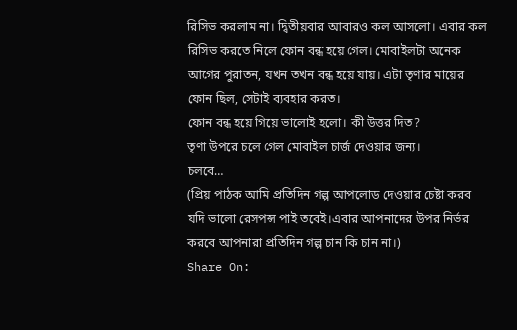রিসিভ করলাম না। দ্বিতীয়বার আবারও কল আসলো। এবার কল রিসিভ করতে নিলে ফোন বন্ধ হয়ে গেল। মোবাইলটা অনেক আগের পুরাতন, যখন তখন বন্ধ হয়ে যায়। এটা তৃণার মায়ের ফোন ছিল, সেটাই ব্যবহার করত।
ফোন বন্ধ হয়ে গিয়ে ভালোই হলো। কী উত্তর দিত?
তৃণা উপরে চলে গেল মোবাইল চার্জ দেওয়ার জন্য।
চলবে…
(প্রিয় পাঠক আমি প্রতিদিন গল্প আপলোড দেওয়ার চেষ্টা করব যদি ভালো রেসপন্স পাই তবেই।এবার আপনাদের উপর নির্ভর করবে আপনারা প্রতিদিন গল্প চান কি চান না।)
Share On: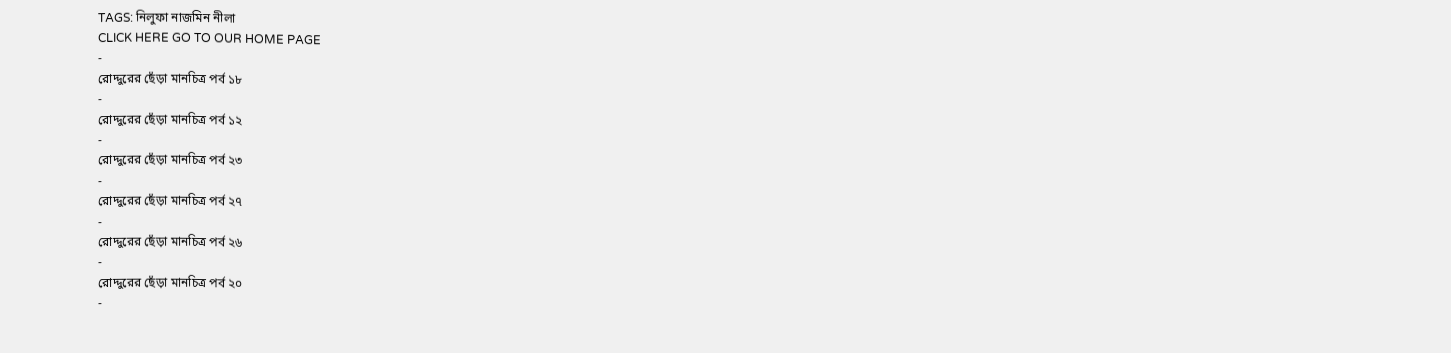TAGS: নিলুফা নাজমিন নীলা
CLICK HERE GO TO OUR HOME PAGE
-
রোদ্দুরের ছেঁড়া মানচিত্র পর্ব ১৮
-
রোদ্দুরের ছেঁড়া মানচিত্র পর্ব ১২
-
রোদ্দুরের ছেঁড়া মানচিত্র পর্ব ২৩
-
রোদ্দুরের ছেঁড়া মানচিত্র পর্ব ২৭
-
রোদ্দুরের ছেঁড়া মানচিত্র পর্ব ২৬
-
রোদ্দুরের ছেঁড়া মানচিত্র পর্ব ২০
-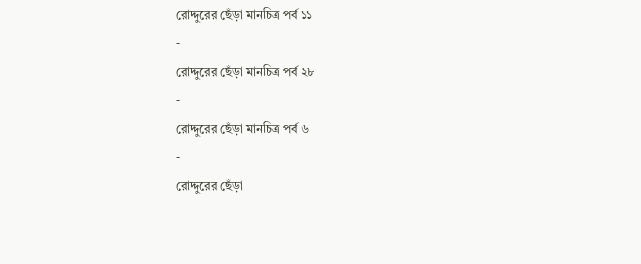রোদ্দুরের ছেঁড়া মানচিত্র পর্ব ১১
-
রোদ্দুরের ছেঁড়া মানচিত্র পর্ব ২৮
-
রোদ্দুরের ছেঁড়া মানচিত্র পর্ব ৬
-
রোদ্দুরের ছেঁড়া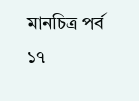মানচিত্র পর্ব ১৭